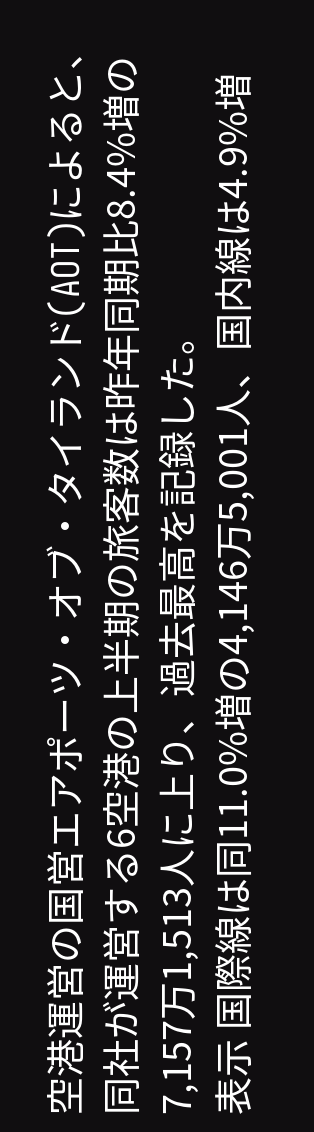空港運営の国営エアポーツ・オブ・タイランド(AOT)によると、同社が運営する6空港の上半期の旅客数は昨年同期比8.4%増の7,157万1,513人に上り、過去最高を記録した。
表示 国際線は同11.0%増の4,146万5,001人、国内線は4.9%増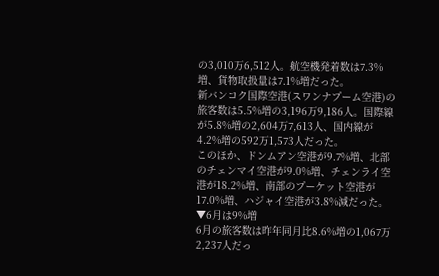の3,010万6,512人。航空機発着数は7.3%増、貨物取扱量は7.1%増だった。
新バンコク国際空港(スワンナプーム空港)の旅客数は5.5%増の3,196万9,186人。国際線が5.8%増の2,604万7,613人、国内線が4.2%増の592万1,573人だった。
このほか、ドンムアン空港が9.7%増、北部のチェンマイ空港が9.0%増、チェンライ空港が18.2%増、南部のプーケット空港が17.0%増、ハジャイ空港が3.8%減だった。
▼6月は9%増
6月の旅客数は昨年同月比8.6%増の1,067万2,237人だっ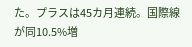た。プラスは45カ月連続。国際線が同10.5%増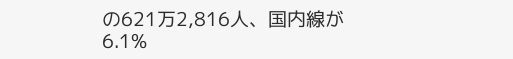の621万2,816人、国内線が6.1%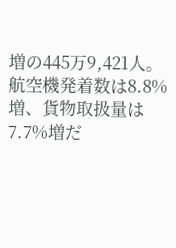増の445万9,421人。航空機発着数は8.8%増、貨物取扱量は7.7%増だ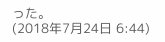った。
(2018年7月24日 6:44)